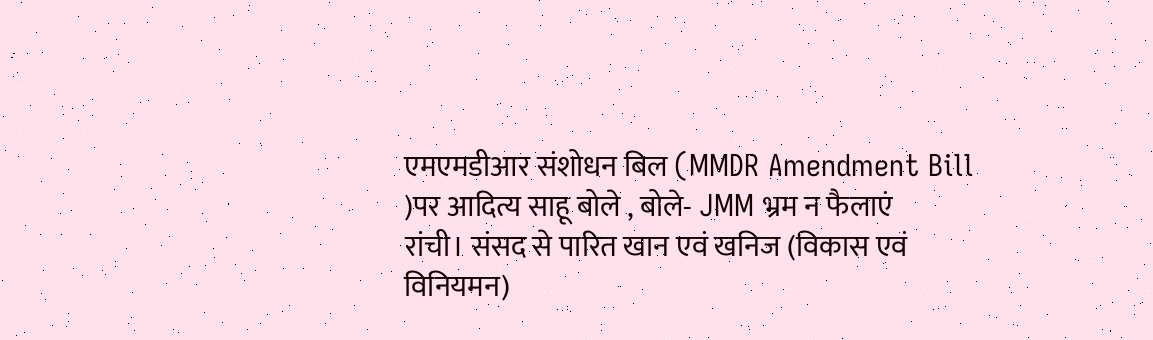एमएमडीआर संशोधन बिल (MMDR Amendment Bill )पर आदित्य साहू बोले , बोले- JMM भ्रम न फैलाएं
रांची। संसद से पारित खान एवं खनिज (विकास एवं विनियमन)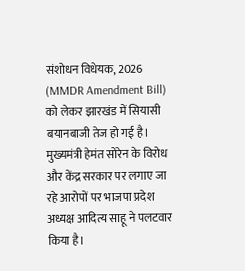संशोधन विधेयक, 2026 (MMDR Amendment Bill) को लेकर झारखंड में सियासी बयानबाजी तेज हो गई है। मुख्यमंत्री हेमंत सोरेन के विरोध और केंद्र सरकार पर लगाए जा रहे आरोपों पर भाजपा प्रदेश अध्यक्ष आदित्य साहू ने पलटवार किया है।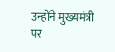उन्होंने मुख्यमंत्री पर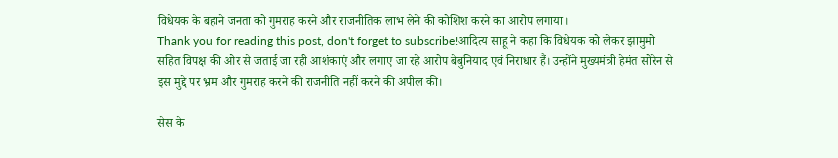विधेयक के बहाने जनता को गुमराह करने और राजनीतिक लाभ लेने की कोशिश करने का आरोप लगाया।
Thank you for reading this post, don't forget to subscribe!आदित्य साहू ने कहा कि विधेयक को लेकर झामुमो सहित विपक्ष की ओर से जताई जा रही आशंकाएं और लगाए जा रहे आरोप बेबुनियाद एवं निराधार हैं। उन्होंने मुख्यमंत्री हेमंत सोरेन से इस मुद्दे पर भ्रम और गुमराह करने की राजनीति नहीं करने की अपील की।

सेस के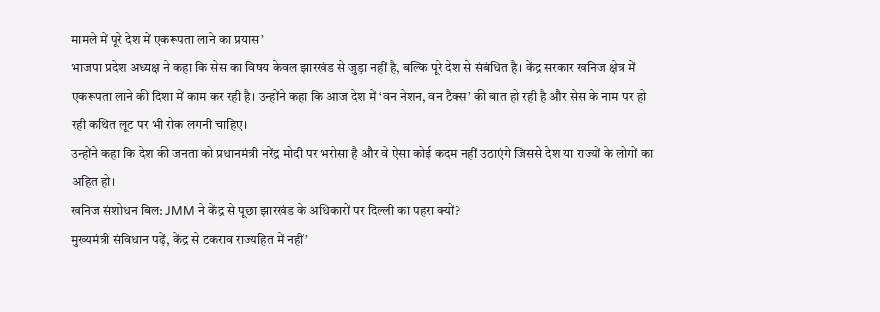मामले में पूरे देश में एकरूपता लाने का प्रयास’
भाजपा प्रदेश अध्यक्ष ने कहा कि सेस का विषय केवल झारखंड से जुड़ा नहीं है, बल्कि पूरे देश से संबंधित है। केंद्र सरकार खनिज क्षेत्र में एकरूपता लाने की दिशा में काम कर रही है। उन्होंने कहा कि आज देश में ‘वन नेशन, वन टैक्स’ की बात हो रही है और सेस के नाम पर हो रही कथित लूट पर भी रोक लगनी चाहिए।
उन्होंने कहा कि देश की जनता को प्रधानमंत्री नरेंद्र मोदी पर भरोसा है और वे ऐसा कोई कदम नहीं उठाएंगे जिससे देश या राज्यों के लोगों का अहित हो।
खनिज संशोधन बिल: JMM ने केंद्र से पूछा झारखंड के अधिकारों पर दिल्ली का पहरा क्यों?
मुख्यमंत्री संविधान पढ़ें, केंद्र से टकराव राज्यहित में नहीं’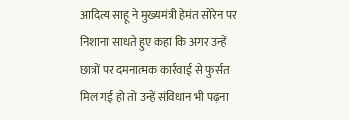आदित्य साहू ने मुख्यमंत्री हेमंत सोरेन पर निशाना साधते हुए कहा कि अगर उन्हें छात्रों पर दमनात्मक कार्रवाई से फुर्सत मिल गई हो तो उन्हें संविधान भी पढ़ना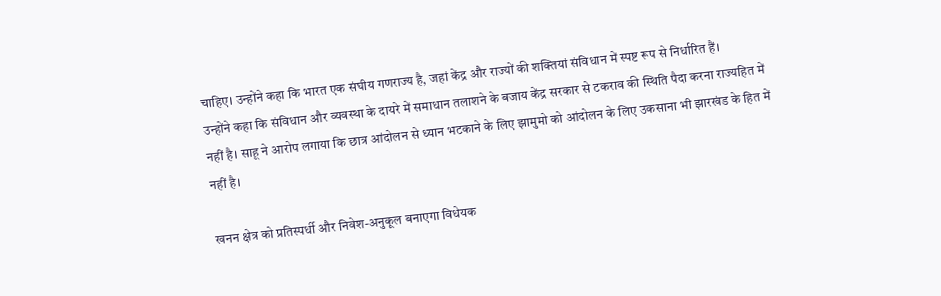चाहिए। उन्होंने कहा कि भारत एक संघीय गणराज्य है, जहां केंद्र और राज्यों की शक्तियां संविधान में स्पष्ट रूप से निर्धारित हैं।
उन्होंने कहा कि संविधान और व्यवस्था के दायरे में समाधान तलाशने के बजाय केंद्र सरकार से टकराव की स्थिति पैदा करना राज्यहित में नहीं है। साहू ने आरोप लगाया कि छात्र आंदोलन से ध्यान भटकाने के लिए झामुमो को आंदोलन के लिए उकसाना भी झारखंड के हित में नहीं है।

खनन क्षेत्र को प्रतिस्पर्धी और निवेश-अनुकूल बनाएगा विधेयक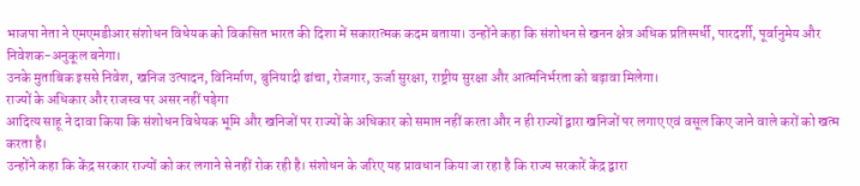भाजपा नेता ने एमएमडीआर संशोधन विधेयक को विकसित भारत की दिशा में सकारात्मक कदम बताया। उन्होंने कहा कि संशोधन से खनन क्षेत्र अधिक प्रतिस्पर्धी, पारदर्शी, पूर्वानुमेय और निवेशक-अनुकूल बनेगा।
उनके मुताबिक इससे निवेश, खनिज उत्पादन, विनिर्माण, बुनियादी ढांचा, रोजगार, ऊर्जा सुरक्षा, राष्ट्रीय सुरक्षा और आत्मनिर्भरता को बढ़ावा मिलेगा।
राज्यों के अधिकार और राजस्व पर असर नहीं पड़ेगा
आदित्य साहू ने दावा किया कि संशोधन विधेयक भूमि और खनिजों पर राज्यों के अधिकार को समाप्त नहीं करता और न ही राज्यों द्वारा खनिजों पर लगाए एवं वसूल किए जाने वाले करों को खत्म करता है।
उन्होंने कहा कि केंद्र सरकार राज्यों को कर लगाने से नहीं रोक रही है। संशोधन के जरिए यह प्रावधान किया जा रहा है कि राज्य सरकारें केंद्र द्वारा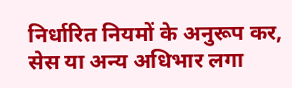निर्धारित नियमों के अनुरूप कर, सेस या अन्य अधिभार लगा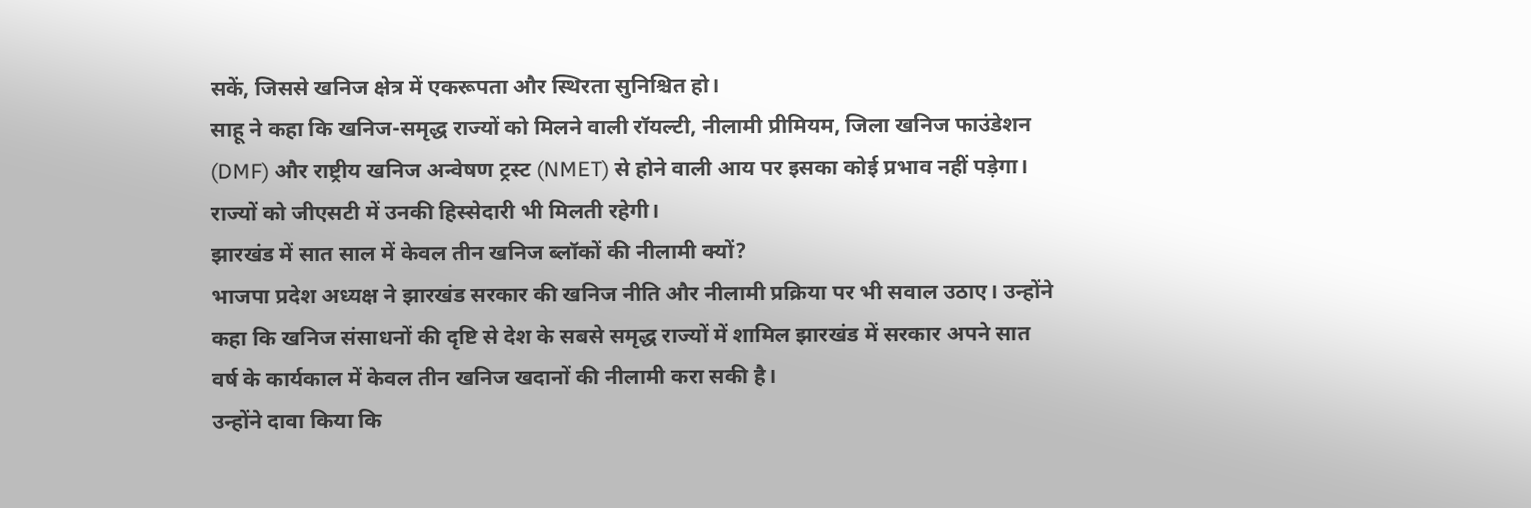सकें, जिससे खनिज क्षेत्र में एकरूपता और स्थिरता सुनिश्चित हो।
साहू ने कहा कि खनिज-समृद्ध राज्यों को मिलने वाली रॉयल्टी, नीलामी प्रीमियम, जिला खनिज फाउंडेशन (DMF) और राष्ट्रीय खनिज अन्वेषण ट्रस्ट (NMET) से होने वाली आय पर इसका कोई प्रभाव नहीं पड़ेगा। राज्यों को जीएसटी में उनकी हिस्सेदारी भी मिलती रहेगी।
झारखंड में सात साल में केवल तीन खनिज ब्लॉकों की नीलामी क्यों?
भाजपा प्रदेश अध्यक्ष ने झारखंड सरकार की खनिज नीति और नीलामी प्रक्रिया पर भी सवाल उठाए। उन्होंने कहा कि खनिज संसाधनों की दृष्टि से देश के सबसे समृद्ध राज्यों में शामिल झारखंड में सरकार अपने सात वर्ष के कार्यकाल में केवल तीन खनिज खदानों की नीलामी करा सकी है।
उन्होंने दावा किया कि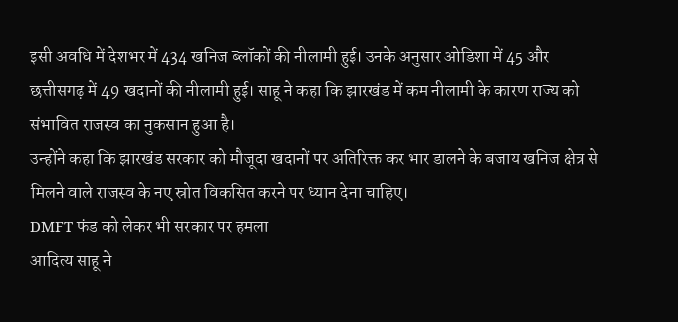इसी अवधि में देशभर में 434 खनिज ब्लॉकों की नीलामी हुई। उनके अनुसार ओडिशा में 45 और छत्तीसगढ़ में 49 खदानों की नीलामी हुई। साहू ने कहा कि झारखंड में कम नीलामी के कारण राज्य को संभावित राजस्व का नुकसान हुआ है।
उन्होंने कहा कि झारखंड सरकार को मौजूदा खदानों पर अतिरिक्त कर भार डालने के बजाय खनिज क्षेत्र से मिलने वाले राजस्व के नए स्रोत विकसित करने पर ध्यान देना चाहिए।
DMFT फंड को लेकर भी सरकार पर हमला
आदित्य साहू ने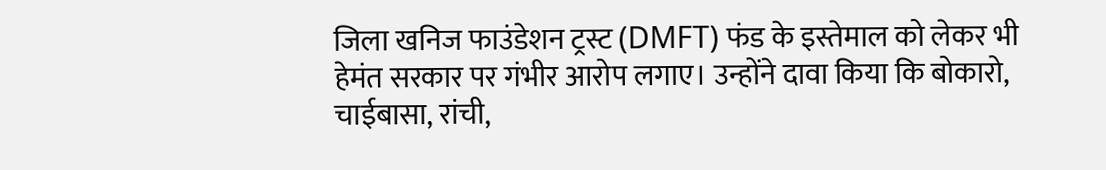जिला खनिज फाउंडेशन ट्रस्ट (DMFT) फंड के इस्तेमाल को लेकर भी हेमंत सरकार पर गंभीर आरोप लगाए। उन्होंने दावा किया कि बोकारो, चाईबासा, रांची,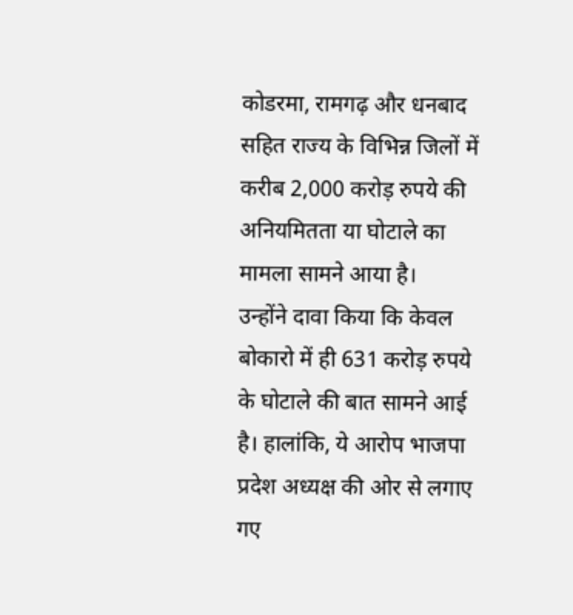कोडरमा, रामगढ़ और धनबाद सहित राज्य के विभिन्न जिलों में करीब 2,000 करोड़ रुपये की अनियमितता या घोटाले का मामला सामने आया है।
उन्होंने दावा किया कि केवल बोकारो में ही 631 करोड़ रुपये के घोटाले की बात सामने आई है। हालांकि, ये आरोप भाजपा प्रदेश अध्यक्ष की ओर से लगाए गए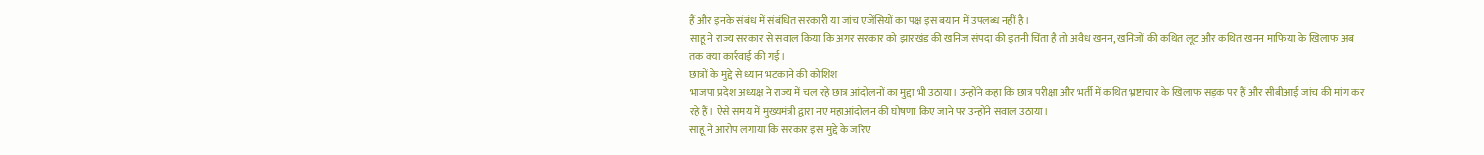हैं और इनके संबंध में संबंधित सरकारी या जांच एजेंसियों का पक्ष इस बयान में उपलब्ध नहीं है।
साहू ने राज्य सरकार से सवाल किया कि अगर सरकार को झारखंड की खनिज संपदा की इतनी चिंता है तो अवैध खनन, खनिजों की कथित लूट और कथित खनन माफिया के खिलाफ अब तक क्या कार्रवाई की गई।
छात्रों के मुद्दे से ध्यान भटकाने की कोशिश
भाजपा प्रदेश अध्यक्ष ने राज्य में चल रहे छात्र आंदोलनों का मुद्दा भी उठाया। उन्होंने कहा कि छात्र परीक्षा और भर्ती में कथित भ्रष्टाचार के खिलाफ सड़क पर हैं और सीबीआई जांच की मांग कर रहे हैं। ऐसे समय में मुख्यमंत्री द्वारा नए महाआंदोलन की घोषणा किए जाने पर उन्होंने सवाल उठाया।
साहू ने आरोप लगाया कि सरकार इस मुद्दे के जरिए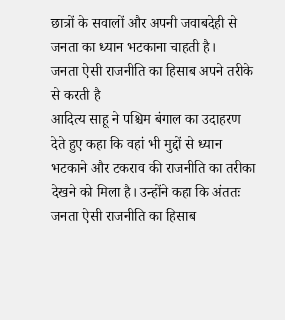छात्रों के सवालों और अपनी जवाबदेही से जनता का ध्यान भटकाना चाहती है।
जनता ऐसी राजनीति का हिसाब अपने तरीके से करती है
आदित्य साहू ने पश्चिम बंगाल का उदाहरण देते हुए कहा कि वहां भी मुद्दों से ध्यान भटकाने और टकराव की राजनीति का तरीका देखने को मिला है। उन्होंने कहा कि अंततः जनता ऐसी राजनीति का हिसाब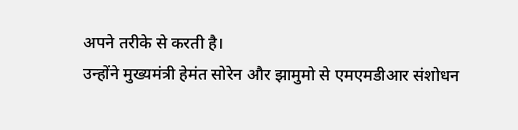अपने तरीके से करती है।
उन्होंने मुख्यमंत्री हेमंत सोरेन और झामुमो से एमएमडीआर संशोधन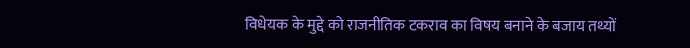विधेयक के मुद्दे को राजनीतिक टकराव का विषय बनाने के बजाय तथ्यों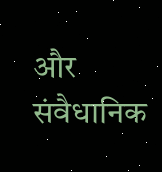और संवैधानिक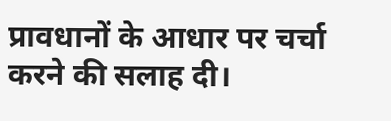प्रावधानों के आधार पर चर्चा करने की सलाह दी।